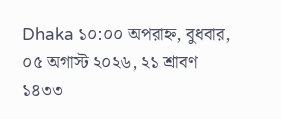Dhaka ১০:০০ অপরাহ্ন, বুধবার, ০৫ অগাস্ট ২০২৬, ২১ শ্রাবণ ১৪৩৩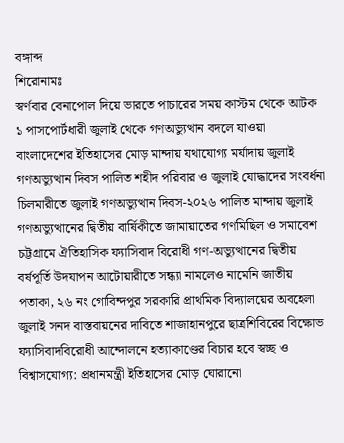বঙ্গাব্দ
শিরোনামঃ
স্বর্ণবার বেনাপোল দিয়ে ভারতে পাচারের সময় কাস্টম থেকে আটক ১ পাসপোর্টধারী জুলাই থেকে গণঅভ্যুত্থান বদলে যাওয়া বাংলাদেশের ইতিহাসের মোড় মান্দায় যথাযোগ্য মর্যাদায় জুলাই গণঅভ্যুত্থান দিবস পালিত শহীদ পরিবার ও জুলাই যোদ্ধাদের সংবর্ধনা চিলমারীতে জুলাই গণঅভ্যুত্থান দিবস-২০২৬ পালিত মান্দায় জুলাই গণঅভ্যুত্থানের দ্বিতীয় বার্ষিকীতে জামায়াতের গণমিছিল ও সমাবেশ চট্টগ্রামে ঐতিহাসিক ফ্যাসিবাদ বিরোধী গণ-অভ্যুত্থানের দ্বিতীয় বর্ষপূর্তি উদযাপন আটোয়ারীতে সন্ধ্যা নামলেও নামেনি জাতীয় পতাকা, ২৬ নং গোবিন্দপুর সরকারি প্রাথমিক বিদ্যালয়ের অবহেলা জুলাই সনদ বাস্তবায়নের দাবিতে শাজাহানপুরে ছাত্রশিবিরের বিক্ষোভ ফ্যাসিবাদবিরোধী আন্দোলনে হত্যাকাণ্ডের বিচার হবে স্বচ্ছ ও বিশ্বাসযোগ্য: প্রধানমন্ত্রী ইতিহাসের মোড় ঘোরানো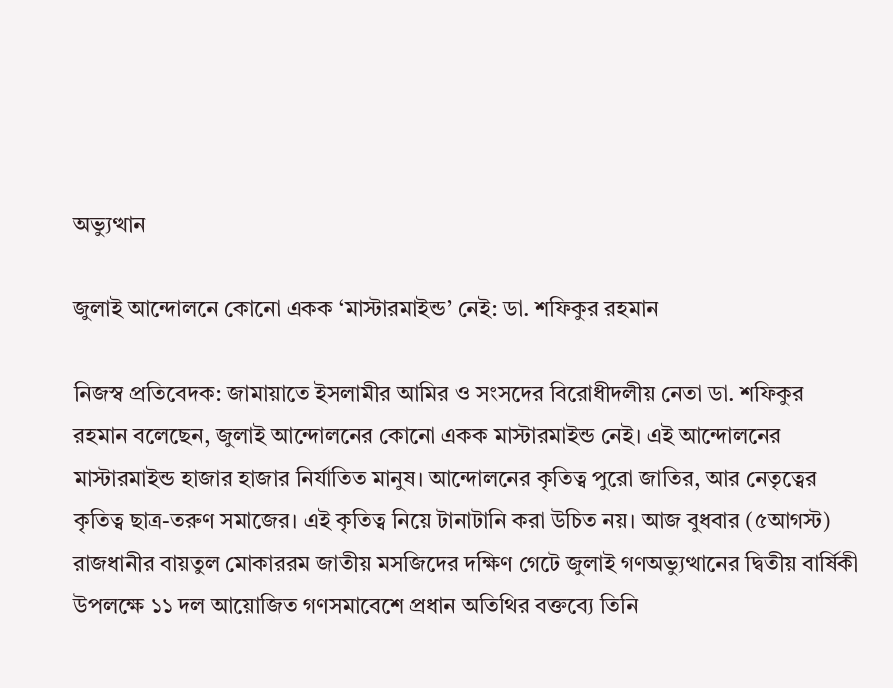অভ্যুত্থান

জুলাই আন্দোলনে কোনো একক ‘মাস্টারমাইন্ড’ নেই: ডা. শফিকুর রহমান

নিজস্ব প্রতিবেদক: জামায়াতে ইসলামীর আমির ও সংসদের বিরোধীদলীয় নেতা ডা. শফিকুর রহমান বলেছেন, জুলাই আন্দোলনের কোনো একক মাস্টারমাইন্ড নেই। এই আন্দোলনের মাস্টারমাইন্ড হাজার হাজার নির্যাতিত মানুষ। আন্দোলনের কৃতিত্ব পুরো জাতির, আর নেতৃত্বের কৃতিত্ব ছাত্র-তরুণ সমাজের। এই কৃতিত্ব নিয়ে টানাটানি করা উচিত নয়। আজ বুধবার (৫আগস্ট) রাজধানীর বায়তুল মোকাররম জাতীয় মসজিদের দক্ষিণ গেটে জুলাই গণঅভ্যুত্থানের দ্বিতীয় বার্ষিকী উপলক্ষে ১১ দল আয়োজিত গণসমাবেশে প্রধান অতিথির বক্তব্যে তিনি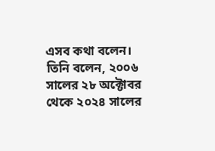এসব কথা বলেন। তিনি বলেন, ২০০৬ সালের ২৮ অক্টোবর থেকে ২০২৪ সালের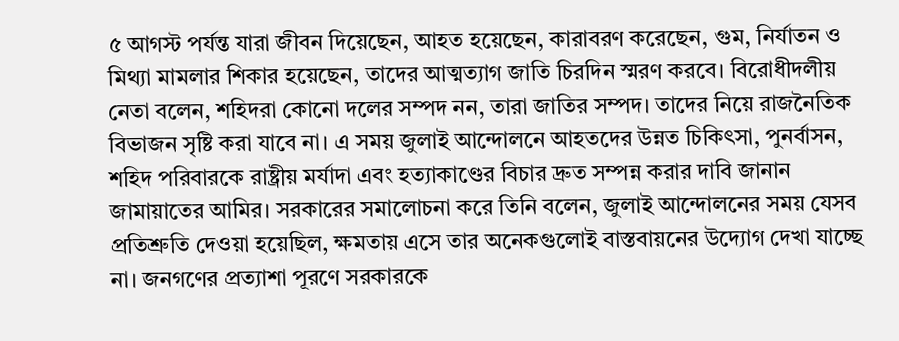৫ আগস্ট পর্যন্ত যারা জীবন দিয়েছেন, আহত হয়েছেন, কারাবরণ করেছেন, গুম, নির্যাতন ও মিথ্যা মামলার শিকার হয়েছেন, তাদের আত্মত্যাগ জাতি চিরদিন স্মরণ করবে। বিরোধীদলীয় নেতা বলেন, শহিদরা কোনো দলের সম্পদ নন, তারা জাতির সম্পদ। তাদের নিয়ে রাজনৈতিক বিভাজন সৃষ্টি করা যাবে না। এ সময় জুলাই আন্দোলনে আহতদের উন্নত চিকিৎসা, পুনর্বাসন, শহিদ পরিবারকে রাষ্ট্রীয় মর্যাদা এবং হত্যাকাণ্ডের বিচার দ্রুত সম্পন্ন করার দাবি জানান জামায়াতের আমির। সরকারের সমালোচনা করে তিনি বলেন, জুলাই আন্দোলনের সময় যেসব প্রতিশ্রুতি দেওয়া হয়েছিল, ক্ষমতায় এসে তার অনেকগুলোই বাস্তবায়নের উদ্যোগ দেখা যাচ্ছে না। জনগণের প্রত্যাশা পূরণে সরকারকে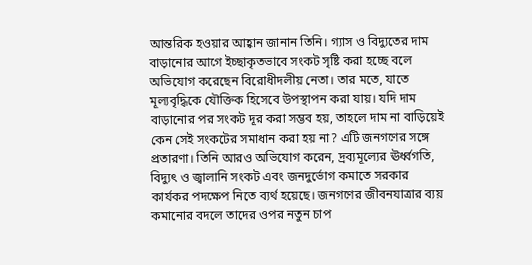আন্তরিক হওয়ার আহ্বান জানান তিনি। গ্যাস ও বিদ্যুতের দাম বাড়ানোর আগে ইচ্ছাকৃতভাবে সংকট সৃষ্টি করা হচ্ছে বলে অভিযোগ করেছেন বিরোধীদলীয় নেতা। তার মতে, যাতে মূল্যবৃদ্ধিকে যৌক্তিক হিসেবে উপস্থাপন করা যায়। যদি দাম বাড়ানোর পর সংকট দূর করা সম্ভব হয়, তাহলে দাম না বাড়িয়েই কেন সেই সংকটের সমাধান করা হয় না? এটি জনগণের সঙ্গে প্রতারণা। তিনি আরও অভিযোগ করেন, দ্রব্যমূল্যের ঊর্ধ্বগতি, বিদ্যুৎ ও জ্বালানি সংকট এবং জনদুর্ভোগ কমাতে সরকার কার্যকর পদক্ষেপ নিতে ব্যর্থ হয়েছে। জনগণের জীবনযাত্রার ব্যয় কমানোর বদলে তাদের ওপর নতুন চাপ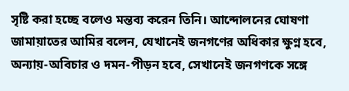সৃষ্টি করা হচ্ছে বলেও মন্তব্য করেন তিনি। আন্দোলনের ঘোষণা জামায়াতের আমির বলেন, যেখানেই জনগণের অধিকার ক্ষুণ্ন হবে, অন্যায়-অবিচার ও দমন-পীড়ন হবে, সেখানেই জনগণকে সঙ্গে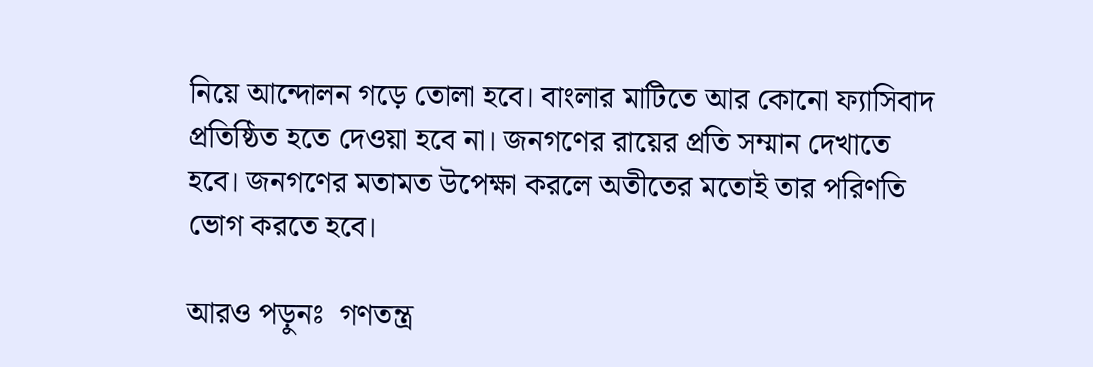নিয়ে আন্দোলন গড়ে তোলা হবে। বাংলার মাটিতে আর কোনো ফ্যাসিবাদ প্রতিষ্ঠিত হতে দেওয়া হবে না। জনগণের রায়ের প্রতি সম্মান দেখাতে হবে। জনগণের মতামত উপেক্ষা করলে অতীতের মতোই তার পরিণতি ভোগ করতে হবে।

আরও পড়ুনঃ  গণতন্ত্র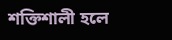শক্তিশালী হলে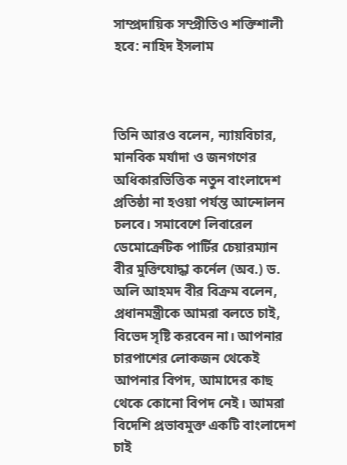সাম্প্রদায়িক সম্প্রীতিও শক্তিশালী হবে: নাহিদ ইসলাম



তিনি আরও বলেন, ন্যায়বিচার, মানবিক মর্যাদা ও জনগণের অধিকারভিত্তিক নতুন বাংলাদেশ প্রতিষ্ঠা না হওয়া পর্যন্ত আন্দোলন চলবে। সমাবেশে লিবারেল ডেমোক্রেটিক পার্টির চেয়ারম্যান বীর মুক্তিযোদ্ধা কর্নেল (অব.) ড. অলি আহমদ বীর বিক্রম বলেন, প্রধানমন্ত্রীকে আমরা বলতে চাই, বিভেদ সৃষ্টি করবেন না। আপনার চারপাশের লোকজন থেকেই আপনার বিপদ, আমাদের কাছ থেকে কোনো বিপদ নেই। আমরা বিদেশি প্রভাবমুক্ত একটি বাংলাদেশ চাই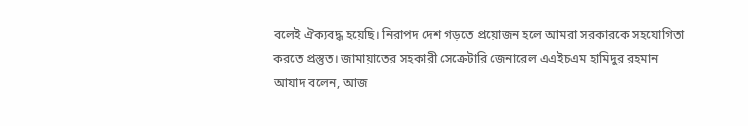বলেই ঐক্যবদ্ধ হয়েছি। নিরাপদ দেশ গড়তে প্রয়োজন হলে আমরা সরকারকে সহযোগিতা করতে প্রস্তুত। জামায়াতের সহকারী সেক্রেটারি জেনারেল এএইচএম হামিদুর রহমান আযাদ বলেন, আজ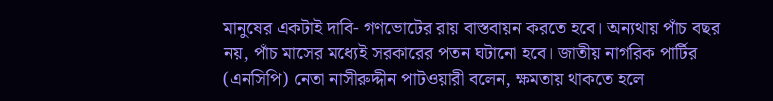মানুষের একটাই দাবি- গণভোটের রায় বাস্তবায়ন করতে হবে। অন্যথায় পাঁচ বছর নয়, পাঁচ মাসের মধ্যেই সরকারের পতন ঘটানো হবে। জাতীয় নাগরিক পার্টির (এনসিপি) নেতা নাসীরুদ্দীন পাটওয়ারী বলেন, ক্ষমতায় থাকতে হলে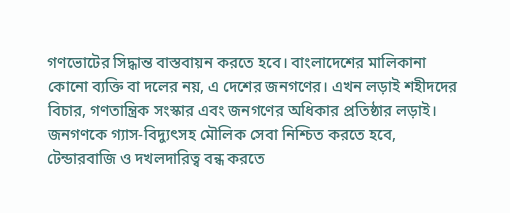গণভোটের সিদ্ধান্ত বাস্তবায়ন করতে হবে। বাংলাদেশের মালিকানা কোনো ব্যক্তি বা দলের নয়, এ দেশের জনগণের। এখন লড়াই শহীদদের বিচার, গণতান্ত্রিক সংস্কার এবং জনগণের অধিকার প্রতিষ্ঠার লড়াই। জনগণকে গ্যাস-বিদ্যুৎসহ মৌলিক সেবা নিশ্চিত করতে হবে, টেন্ডারবাজি ও দখলদারিত্ব বন্ধ করতে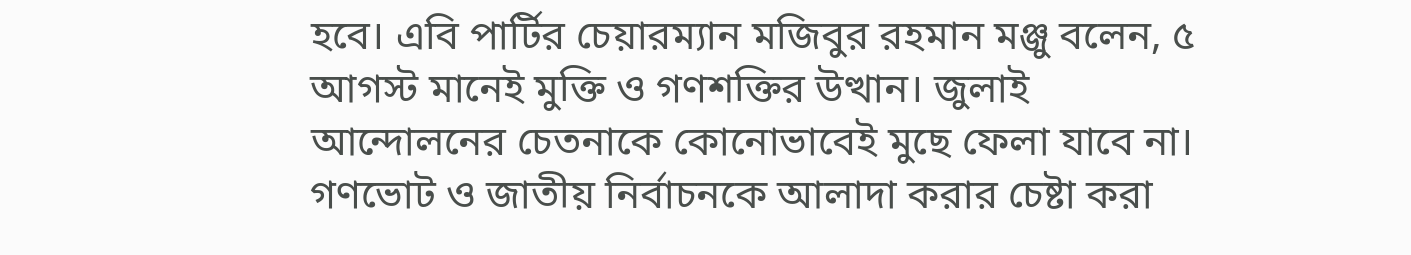হবে। এবি পার্টির চেয়ারম্যান মজিবুর রহমান মঞ্জু বলেন, ৫ আগস্ট মানেই মুক্তি ও গণশক্তির উত্থান। জুলাই আন্দোলনের চেতনাকে কোনোভাবেই মুছে ফেলা যাবে না। গণভোট ও জাতীয় নির্বাচনকে আলাদা করার চেষ্টা করা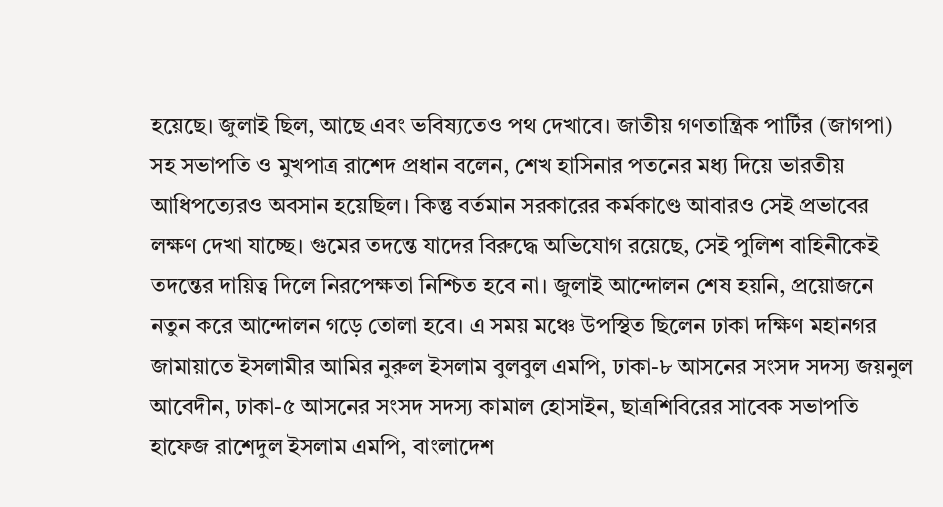হয়েছে। জুলাই ছিল, আছে এবং ভবিষ্যতেও পথ দেখাবে। জাতীয় গণতান্ত্রিক পার্টির (জাগপা) সহ সভাপতি ও মুখপাত্র রাশেদ প্রধান বলেন, শেখ হাসিনার পতনের মধ্য দিয়ে ভারতীয় আধিপত্যেরও অবসান হয়েছিল। কিন্তু বর্তমান সরকারের কর্মকাণ্ডে আবারও সেই প্রভাবের লক্ষণ দেখা যাচ্ছে। গুমের তদন্তে যাদের বিরুদ্ধে অভিযোগ রয়েছে, সেই পুলিশ বাহিনীকেই তদন্তের দায়িত্ব দিলে নিরপেক্ষতা নিশ্চিত হবে না। জুলাই আন্দোলন শেষ হয়নি, প্রয়োজনে নতুন করে আন্দোলন গড়ে তোলা হবে। এ সময় মঞ্চে উপস্থিত ছিলেন ঢাকা দক্ষিণ মহানগর জামায়াতে ইসলামীর আমির নুরুল ইসলাম বুলবুল এমপি, ঢাকা-৮ আসনের সংসদ সদস্য জয়নুল আবেদীন, ঢাকা-৫ আসনের সংসদ সদস্য কামাল হোসাইন, ছাত্রশিবিরের সাবেক সভাপতি হাফেজ রাশেদুল ইসলাম এমপি, বাংলাদেশ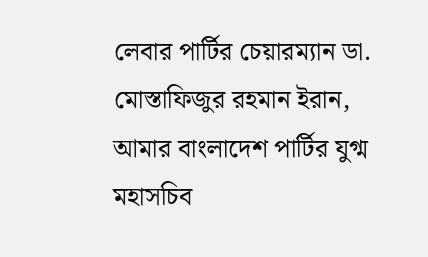লেবার পার্টির চেয়ারম্যান ডা. মোস্তাফিজুর রহমান ইরান, আমার বাংলাদেশ পার্টির যুগ্ম মহাসচিব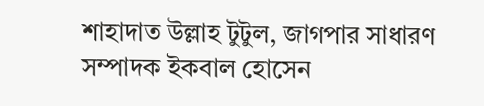শাহাদাত উল্লাহ টুটুল, জাগপার সাধারণ সম্পাদক ইকবাল হোসেন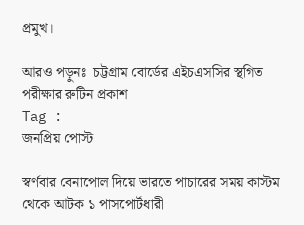প্রমুখ।

আরও পড়ুনঃ  চট্টগ্রাম বোর্ডের এইচএসসির স্থগিত পরীক্ষার রুটিন প্রকাশ
Tag :
জনপ্রিয় পোস্ট

স্বর্ণবার বেনাপোল দিয়ে ভারতে পাচারের সময় কাস্টম থেকে আটক ১ পাসপোর্টধারী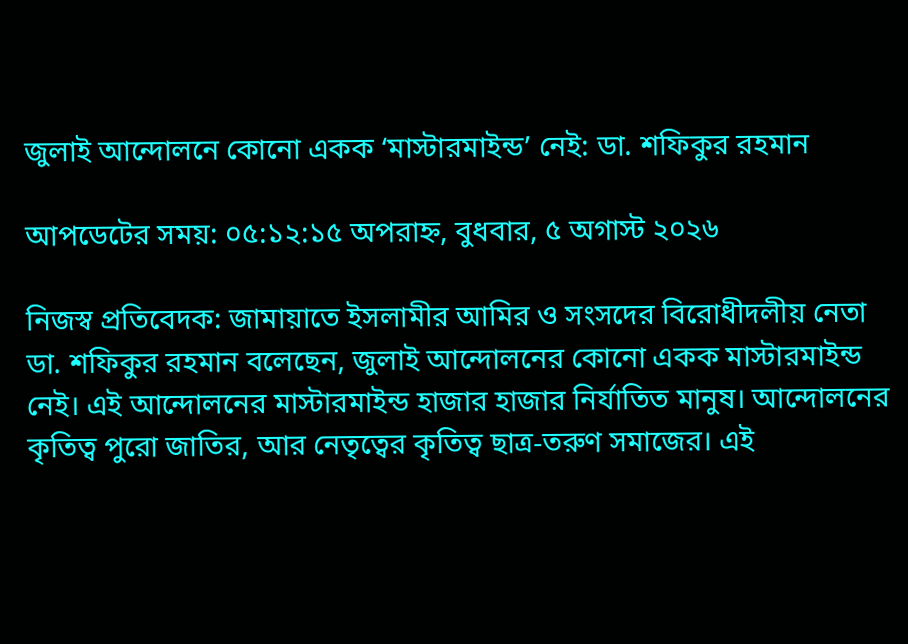জুলাই আন্দোলনে কোনো একক ‘মাস্টারমাইন্ড’ নেই: ডা. শফিকুর রহমান

আপডেটের সময়: ০৫:১২:১৫ অপরাহ্ন, বুধবার, ৫ অগাস্ট ২০২৬

নিজস্ব প্রতিবেদক: জামায়াতে ইসলামীর আমির ও সংসদের বিরোধীদলীয় নেতা ডা. শফিকুর রহমান বলেছেন, জুলাই আন্দোলনের কোনো একক মাস্টারমাইন্ড নেই। এই আন্দোলনের মাস্টারমাইন্ড হাজার হাজার নির্যাতিত মানুষ। আন্দোলনের কৃতিত্ব পুরো জাতির, আর নেতৃত্বের কৃতিত্ব ছাত্র-তরুণ সমাজের। এই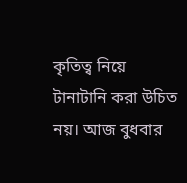কৃতিত্ব নিয়ে টানাটানি করা উচিত নয়। আজ বুধবার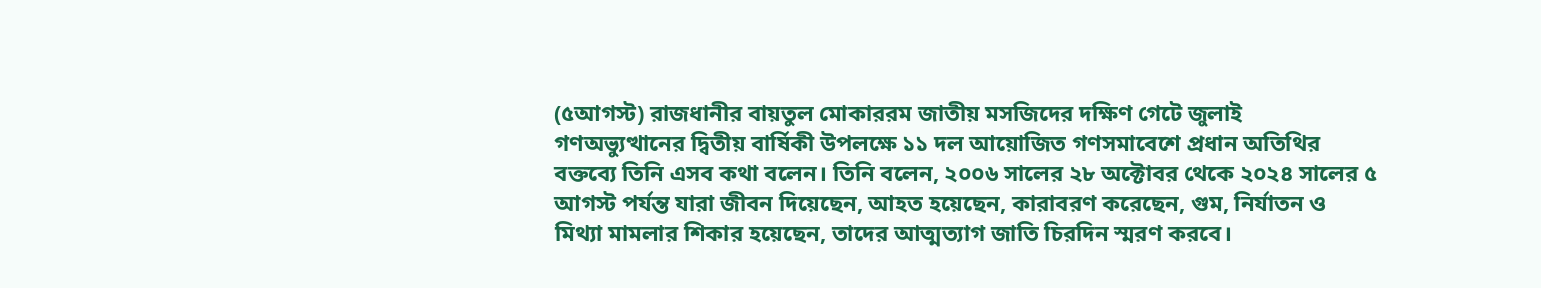(৫আগস্ট) রাজধানীর বায়তুল মোকাররম জাতীয় মসজিদের দক্ষিণ গেটে জুলাই গণঅভ্যুত্থানের দ্বিতীয় বার্ষিকী উপলক্ষে ১১ দল আয়োজিত গণসমাবেশে প্রধান অতিথির বক্তব্যে তিনি এসব কথা বলেন। তিনি বলেন, ২০০৬ সালের ২৮ অক্টোবর থেকে ২০২৪ সালের ৫ আগস্ট পর্যন্ত যারা জীবন দিয়েছেন, আহত হয়েছেন, কারাবরণ করেছেন, গুম, নির্যাতন ও মিথ্যা মামলার শিকার হয়েছেন, তাদের আত্মত্যাগ জাতি চিরদিন স্মরণ করবে।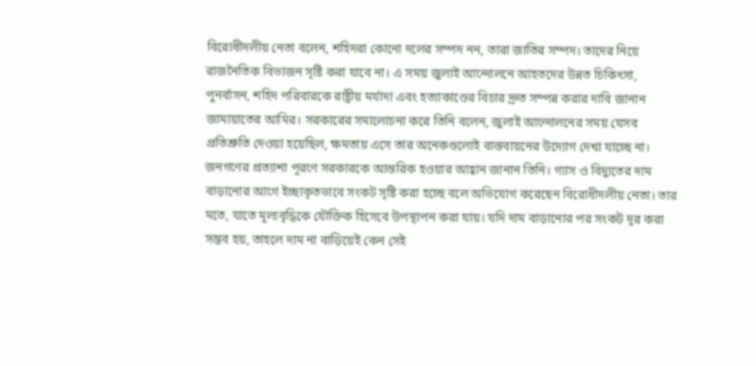বিরোধীদলীয় নেতা বলেন, শহিদরা কোনো দলের সম্পদ নন, তারা জাতির সম্পদ। তাদের নিয়ে রাজনৈতিক বিভাজন সৃষ্টি করা যাবে না। এ সময় জুলাই আন্দোলনে আহতদের উন্নত চিকিৎসা, পুনর্বাসন, শহিদ পরিবারকে রাষ্ট্রীয় মর্যাদা এবং হত্যাকাণ্ডের বিচার দ্রুত সম্পন্ন করার দাবি জানান জামায়াতের আমির। সরকারের সমালোচনা করে তিনি বলেন, জুলাই আন্দোলনের সময় যেসব প্রতিশ্রুতি দেওয়া হয়েছিল, ক্ষমতায় এসে তার অনেকগুলোই বাস্তবায়নের উদ্যোগ দেখা যাচ্ছে না। জনগণের প্রত্যাশা পূরণে সরকারকে আন্তরিক হওয়ার আহ্বান জানান তিনি। গ্যাস ও বিদ্যুতের দাম বাড়ানোর আগে ইচ্ছাকৃতভাবে সংকট সৃষ্টি করা হচ্ছে বলে অভিযোগ করেছেন বিরোধীদলীয় নেতা। তার মতে, যাতে মূল্যবৃদ্ধিকে যৌক্তিক হিসেবে উপস্থাপন করা যায়। যদি দাম বাড়ানোর পর সংকট দূর করা সম্ভব হয়, তাহলে দাম না বাড়িয়েই কেন সেই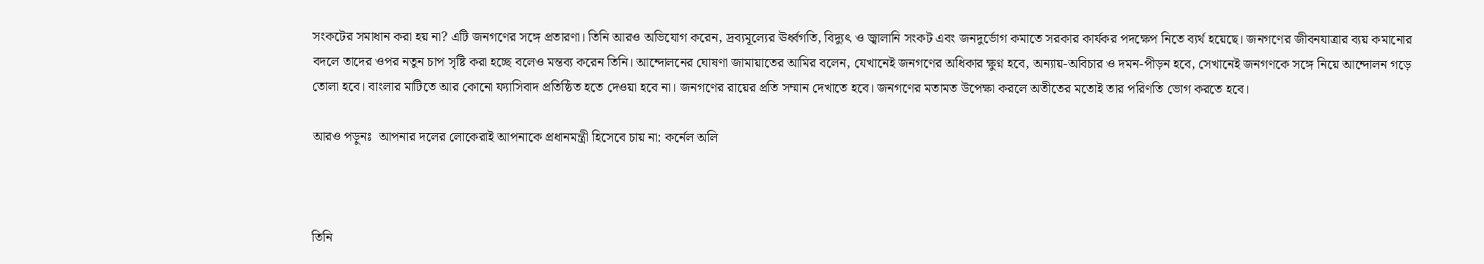সংকটের সমাধান করা হয় না? এটি জনগণের সঙ্গে প্রতারণা। তিনি আরও অভিযোগ করেন, দ্রব্যমূল্যের ঊর্ধ্বগতি, বিদ্যুৎ ও জ্বালানি সংকট এবং জনদুর্ভোগ কমাতে সরকার কার্যকর পদক্ষেপ নিতে ব্যর্থ হয়েছে। জনগণের জীবনযাত্রার ব্যয় কমানোর বদলে তাদের ওপর নতুন চাপ সৃষ্টি করা হচ্ছে বলেও মন্তব্য করেন তিনি। আন্দোলনের ঘোষণা জামায়াতের আমির বলেন, যেখানেই জনগণের অধিকার ক্ষুণ্ন হবে, অন্যায়-অবিচার ও দমন-পীড়ন হবে, সেখানেই জনগণকে সঙ্গে নিয়ে আন্দোলন গড়ে তোলা হবে। বাংলার মাটিতে আর কোনো ফ্যাসিবাদ প্রতিষ্ঠিত হতে দেওয়া হবে না। জনগণের রায়ের প্রতি সম্মান দেখাতে হবে। জনগণের মতামত উপেক্ষা করলে অতীতের মতোই তার পরিণতি ভোগ করতে হবে।

আরও পড়ুনঃ  আপনার দলের লোকেরাই আপনাকে প্রধানমন্ত্রী হিসেবে চায় না: কর্নেল অলি



তিনি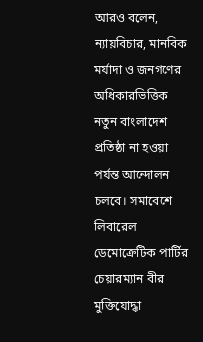আরও বলেন, ন্যায়বিচার, মানবিক মর্যাদা ও জনগণের অধিকারভিত্তিক নতুন বাংলাদেশ প্রতিষ্ঠা না হওয়া পর্যন্ত আন্দোলন চলবে। সমাবেশে লিবারেল ডেমোক্রেটিক পার্টির চেয়ারম্যান বীর মুক্তিযোদ্ধা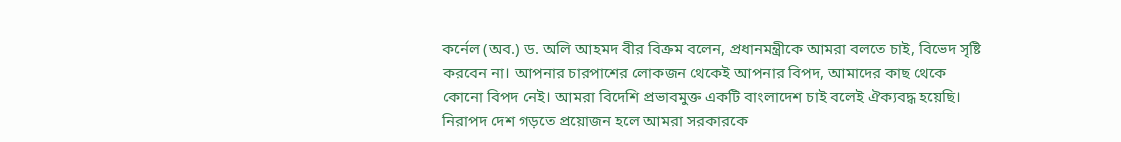কর্নেল (অব.) ড. অলি আহমদ বীর বিক্রম বলেন, প্রধানমন্ত্রীকে আমরা বলতে চাই, বিভেদ সৃষ্টি করবেন না। আপনার চারপাশের লোকজন থেকেই আপনার বিপদ, আমাদের কাছ থেকে কোনো বিপদ নেই। আমরা বিদেশি প্রভাবমুক্ত একটি বাংলাদেশ চাই বলেই ঐক্যবদ্ধ হয়েছি। নিরাপদ দেশ গড়তে প্রয়োজন হলে আমরা সরকারকে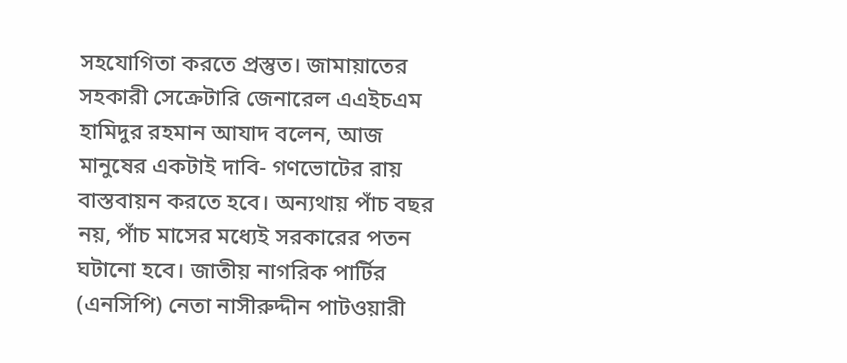সহযোগিতা করতে প্রস্তুত। জামায়াতের সহকারী সেক্রেটারি জেনারেল এএইচএম হামিদুর রহমান আযাদ বলেন, আজ মানুষের একটাই দাবি- গণভোটের রায় বাস্তবায়ন করতে হবে। অন্যথায় পাঁচ বছর নয়, পাঁচ মাসের মধ্যেই সরকারের পতন ঘটানো হবে। জাতীয় নাগরিক পার্টির (এনসিপি) নেতা নাসীরুদ্দীন পাটওয়ারী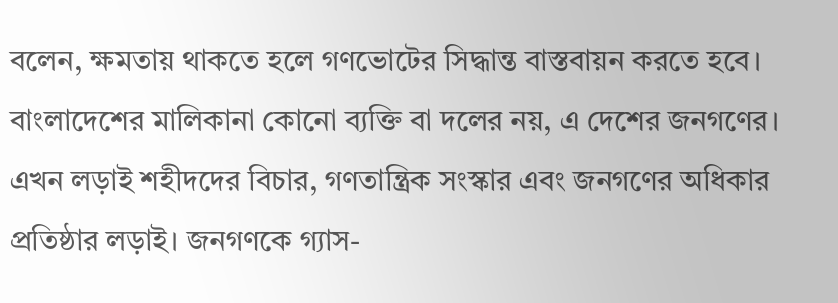বলেন, ক্ষমতায় থাকতে হলে গণভোটের সিদ্ধান্ত বাস্তবায়ন করতে হবে। বাংলাদেশের মালিকানা কোনো ব্যক্তি বা দলের নয়, এ দেশের জনগণের। এখন লড়াই শহীদদের বিচার, গণতান্ত্রিক সংস্কার এবং জনগণের অধিকার প্রতিষ্ঠার লড়াই। জনগণকে গ্যাস-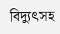বিদ্যুৎসহ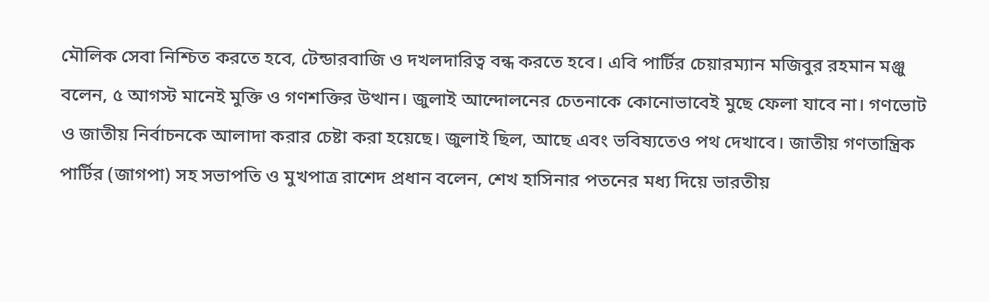মৌলিক সেবা নিশ্চিত করতে হবে, টেন্ডারবাজি ও দখলদারিত্ব বন্ধ করতে হবে। এবি পার্টির চেয়ারম্যান মজিবুর রহমান মঞ্জু বলেন, ৫ আগস্ট মানেই মুক্তি ও গণশক্তির উত্থান। জুলাই আন্দোলনের চেতনাকে কোনোভাবেই মুছে ফেলা যাবে না। গণভোট ও জাতীয় নির্বাচনকে আলাদা করার চেষ্টা করা হয়েছে। জুলাই ছিল, আছে এবং ভবিষ্যতেও পথ দেখাবে। জাতীয় গণতান্ত্রিক পার্টির (জাগপা) সহ সভাপতি ও মুখপাত্র রাশেদ প্রধান বলেন, শেখ হাসিনার পতনের মধ্য দিয়ে ভারতীয়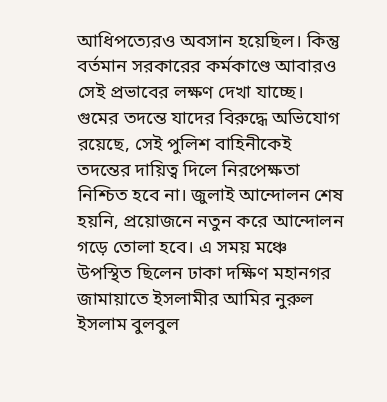আধিপত্যেরও অবসান হয়েছিল। কিন্তু বর্তমান সরকারের কর্মকাণ্ডে আবারও সেই প্রভাবের লক্ষণ দেখা যাচ্ছে। গুমের তদন্তে যাদের বিরুদ্ধে অভিযোগ রয়েছে, সেই পুলিশ বাহিনীকেই তদন্তের দায়িত্ব দিলে নিরপেক্ষতা নিশ্চিত হবে না। জুলাই আন্দোলন শেষ হয়নি, প্রয়োজনে নতুন করে আন্দোলন গড়ে তোলা হবে। এ সময় মঞ্চে উপস্থিত ছিলেন ঢাকা দক্ষিণ মহানগর জামায়াতে ইসলামীর আমির নুরুল ইসলাম বুলবুল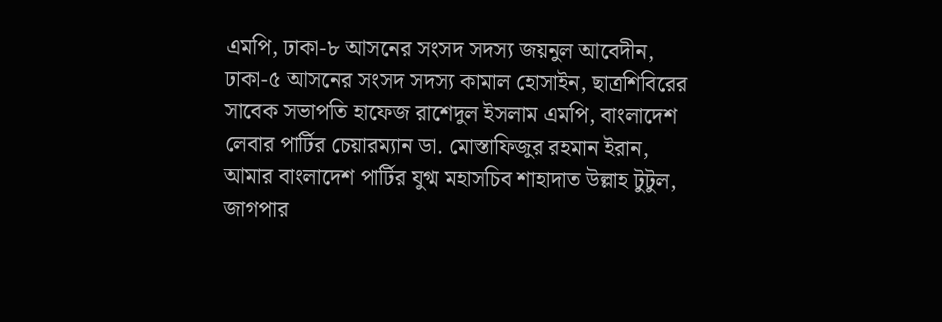এমপি, ঢাকা-৮ আসনের সংসদ সদস্য জয়নুল আবেদীন, ঢাকা-৫ আসনের সংসদ সদস্য কামাল হোসাইন, ছাত্রশিবিরের সাবেক সভাপতি হাফেজ রাশেদুল ইসলাম এমপি, বাংলাদেশ লেবার পার্টির চেয়ারম্যান ডা. মোস্তাফিজুর রহমান ইরান, আমার বাংলাদেশ পার্টির যুগ্ম মহাসচিব শাহাদাত উল্লাহ টুটুল, জাগপার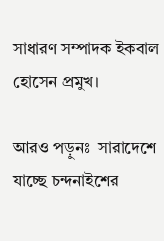সাধারণ সম্পাদক ইকবাল হোসেন প্রমুখ।

আরও পড়ুনঃ  সারাদেশে যাচ্ছে চন্দনাইশের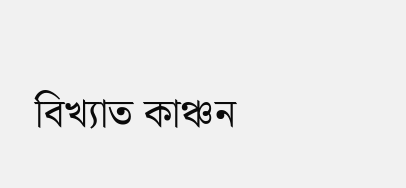বিখ্যাত কাঞ্চন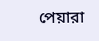পেয়ারা